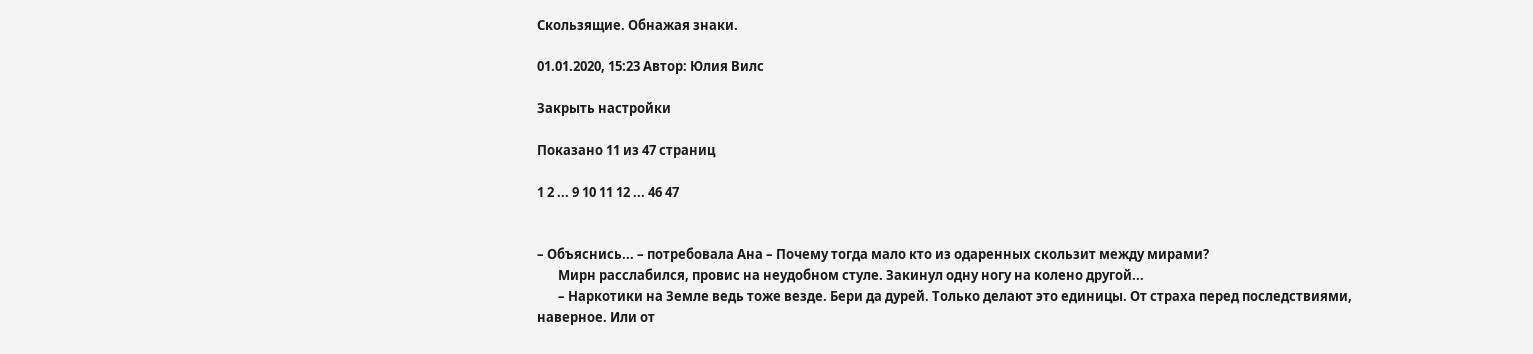Скользящие. Обнажая знаки.

01.01.2020, 15:23 Автор: Юлия Вилс

Закрыть настройки

Показано 11 из 47 страниц

1 2 ... 9 10 11 12 ... 46 47


– Объяснись... – потребовала Ана – Почему тогда мало кто из одаренных скользит между мирами?
       Мирн расслабился, провис на неудобном стуле. Закинул одну ногу на колено другой...
       – Наркотики на Земле ведь тоже везде. Бери да дурей. Только делают это единицы. От страха перед последствиями, наверное. Или от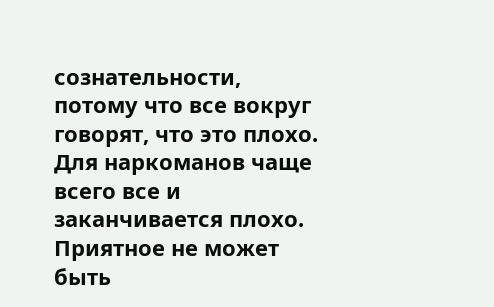сознательности, потому что все вокруг говорят, что это плохо. Для наркоманов чаще всего все и заканчивается плохо. Приятное не может быть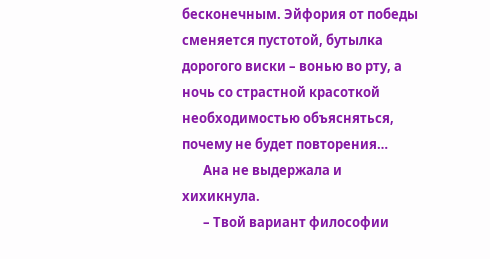бесконечным. Эйфория от победы сменяется пустотой, бутылка дорогого виски – вонью во рту, а ночь со страстной красоткой необходимостью объясняться, почему не будет повторения…
       Ана не выдержала и хихикнула.
       – Твой вариант философии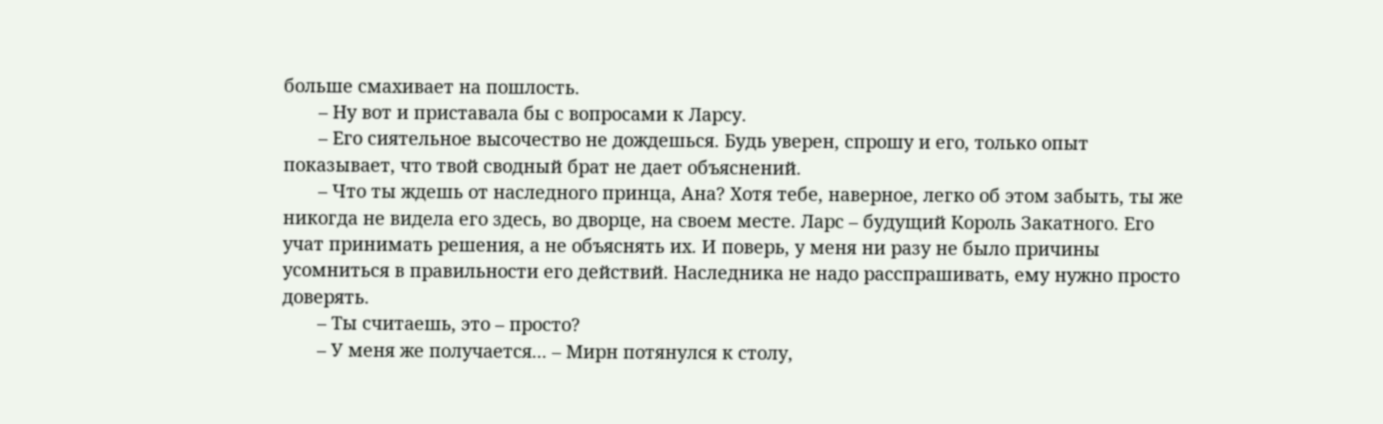больше смахивает на пошлость.
       – Ну вот и приставала бы с вопросами к Ларсу.
       – Его сиятельное высочество не дождешься. Будь уверен, спрошу и его, только опыт показывает, что твой сводный брат не дает объяснений.
       – Что ты ждешь от наследного принца, Ана? Хотя тебе, наверное, легко об этом забыть, ты же никогда не видела его здесь, во дворце, на своем месте. Ларс – будущий Король Закатного. Его учат принимать решения, а не объяснять их. И поверь, у меня ни разу не было причины усомниться в правильности его действий. Наследника не надо расспрашивать, ему нужно просто доверять.
       – Ты считаешь, это – просто?
       – У меня же получается... – Мирн потянулся к столу,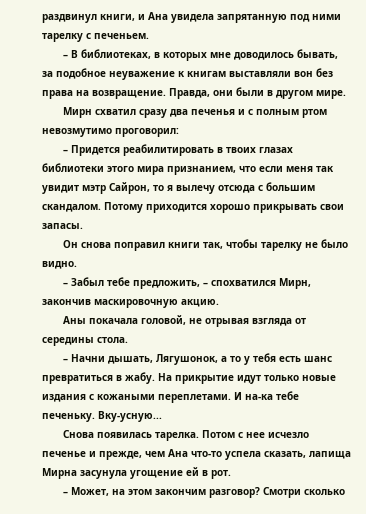раздвинул книги, и Ана увидела запрятанную под ними тарелку с печеньем.
       – В библиотеках, в которых мне доводилось бывать, за подобное неуважение к книгам выставляли вон без права на возвращение. Правда, они были в другом мире.
       Мирн схватил сразу два печенья и с полным ртом невозмутимо проговорил:
       – Придется реабилитировать в твоих глазах библиотеки этого мира признанием, что если меня так увидит мэтр Сайрон, то я вылечу отсюда с большим скандалом. Потому приходится хорошо прикрывать свои запасы.
       Он снова поправил книги так, чтобы тарелку не было видно.
       – Забыл тебе предложить, – спохватился Мирн, закончив маскировочную акцию.
       Аны покачала головой, не отрывая взгляда от середины стола.
       – Начни дышать, Лягушонок, а то у тебя есть шанс превратиться в жабу. На прикрытие идут только новые издания с кожаными переплетами. И на-ка тебе печеньку. Вку-усную...
       Снова появилась тарелка. Потом с нее исчезло печенье и прежде, чем Ана что-то успела сказать, лапища Мирна засунула угощение ей в рот.
       – Может, на этом закончим разговор? Смотри сколько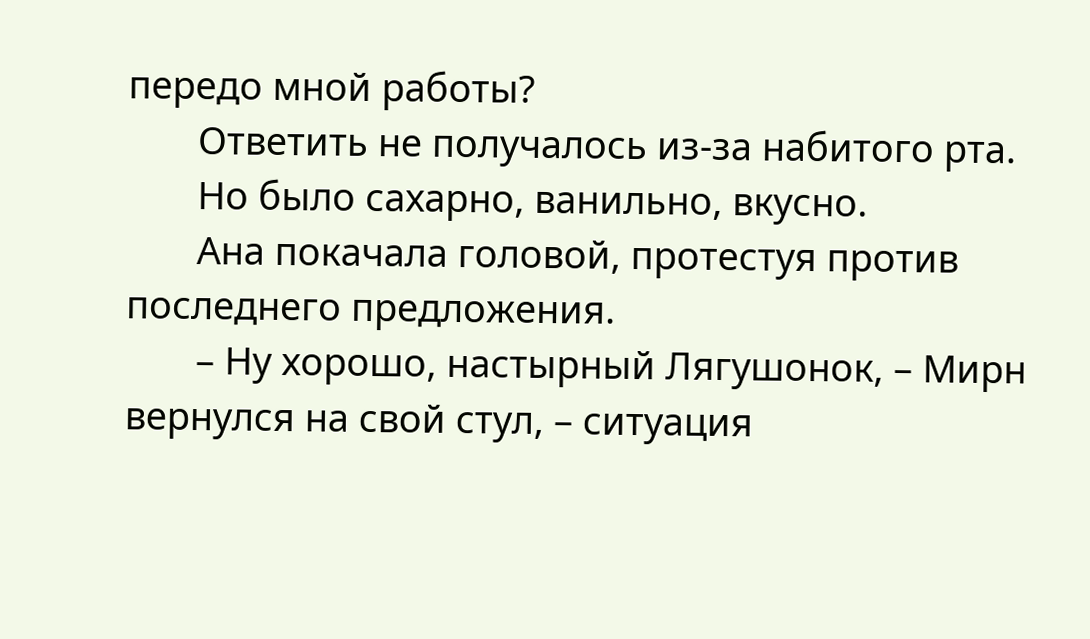передо мной работы?
       Ответить не получалось из-за набитого рта.
       Но было сахарно, ванильно, вкусно.
       Ана покачала головой, протестуя против последнего предложения.
       – Ну хорошо, настырный Лягушонок, – Мирн вернулся на свой стул, – ситуация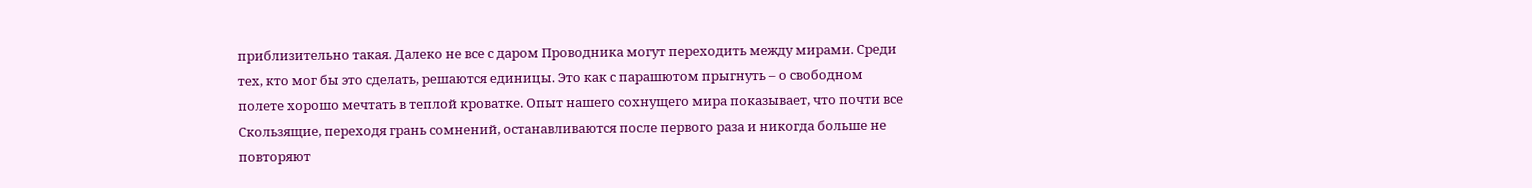приблизительно такая. Далеко не все с даром Проводника могут переходить между мирами. Среди тех, кто мог бы это сделать, решаются единицы. Это как с парашютом прыгнуть – о свободном полете хорошо мечтать в теплой кроватке. Опыт нашего сохнущего мира показывает, что почти все Скользящие, переходя грань сомнений, останавливаются после первого раза и никогда больше не повторяют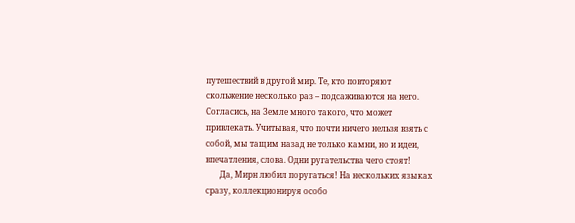путешествий в другой мир. Те, кто повторяют скольжение несколько раз – подсаживаются на него. Согласись, на Земле много такого, что может привлекать. Учитывая, что почти ничего нельзя взять с собой, мы тащим назад не только камни, но и идеи, впечатления, слова. Одни ругательства чего стоят!
       Да, Мирн любил поругаться! На нескольких языках сразу, коллекционируя особо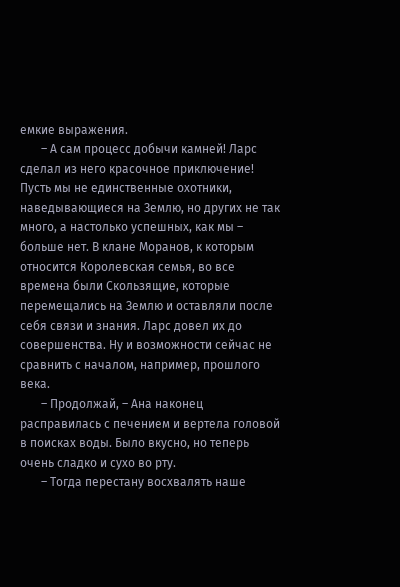емкие выражения.
       – А сам процесс добычи камней! Ларс сделал из него красочное приключение! Пусть мы не единственные охотники, наведывающиеся на Землю, но других не так много, а настолько успешных, как мы – больше нет. В клане Моранов, к которым относится Королевская семья, во все времена были Скользящие, которые перемещались на Землю и оставляли после себя связи и знания. Ларс довел их до совершенства. Ну и возможности сейчас не сравнить с началом, например, прошлого века.
       – Продолжай, – Ана наконец расправилась с печением и вертела головой в поисках воды. Было вкусно, но теперь очень сладко и сухо во рту.
       – Тогда перестану восхвалять наше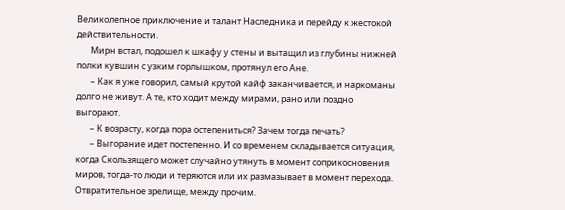Великолепное приключение и талант Наследника и перейду к жестокой действительности.
       Мирн встал, подошел к шкафу у стены и вытащил из глубины нижней полки кувшин с узким горлышком, протянул его Ане.
       – Как я уже говорил, самый крутой кайф заканчивается, и наркоманы долго не живут. А те, кто ходит между мирами, рано или поздно выгорают.
       – К возрасту, когда пора остепениться? Зачем тогда печать?
       – Выгорание идет постепенно. И со временем складывается ситуация, когда Скользящего может случайно утянуть в момент соприкосновения миров, тогда-то люди и теряются или их размазывает в момент перехода. Отвратительное зрелище, между прочим.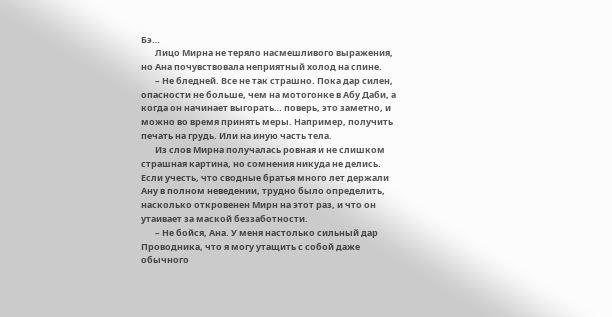Бэ…
       Лицо Мирна не теряло насмешливого выражения, но Ана почувствовала неприятный холод на спине.
       – Не бледней. Все не так страшно. Пока дар силен, опасности не больше, чем на мотогонке в Абу Даби, а когда он начинает выгорать… поверь, это заметно, и можно во время принять меры. Например, получить печать на грудь. Или на иную часть тела.
       Из слов Мирна получалась ровная и не слишком страшная картина, но сомнения никуда не делись. Если учесть, что сводные братья много лет держали Ану в полном неведении, трудно было определить, насколько откровенен Мирн на этот раз, и что он утаивает за маской беззаботности.
       – Не бойся, Ана. У меня настолько сильный дар Проводника, что я могу утащить с собой даже обычного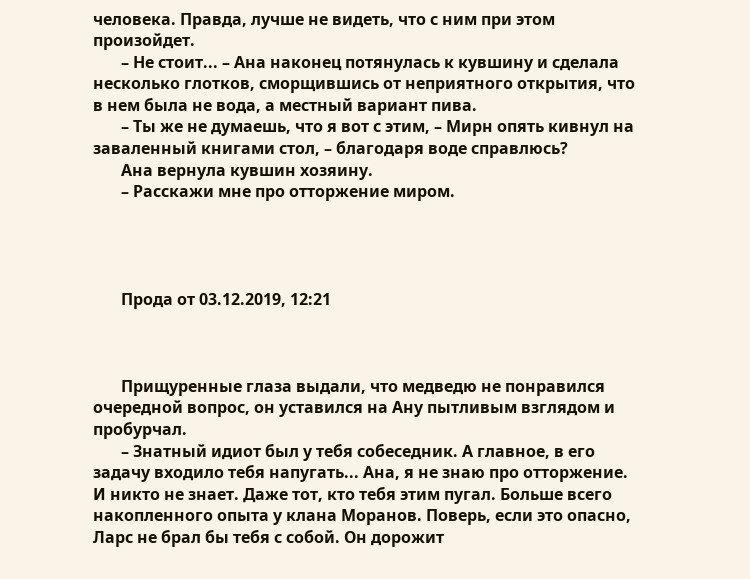человека. Правда, лучше не видеть, что с ним при этом произойдет.
       – Не стоит... – Ана наконец потянулась к кувшину и сделала несколько глотков, сморщившись от неприятного открытия, что в нем была не вода, а местный вариант пива.
       – Ты же не думаешь, что я вот с этим, – Мирн опять кивнул на заваленный книгами стол, – благодаря воде справлюсь?
       Ана вернула кувшин хозяину.
       – Расскажи мне про отторжение миром.




       Прода от 03.12.2019, 12:21



       Прищуренные глаза выдали, что медведю не понравился очередной вопрос, он уставился на Ану пытливым взглядом и пробурчал.
       – Знатный идиот был у тебя собеседник. А главное, в его задачу входило тебя напугать... Ана, я не знаю про отторжение. И никто не знает. Даже тот, кто тебя этим пугал. Больше всего накопленного опыта у клана Моранов. Поверь, если это опасно, Ларс не брал бы тебя с собой. Он дорожит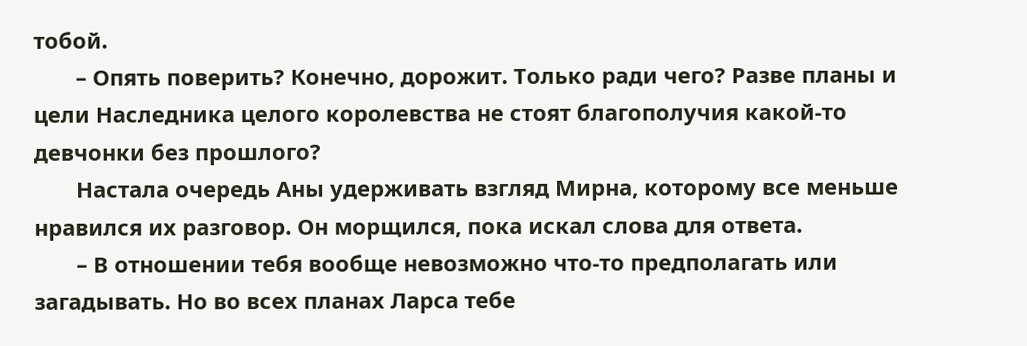тобой.
       – Опять поверить? Конечно, дорожит. Только ради чего? Разве планы и цели Наследника целого королевства не стоят благополучия какой-то девчонки без прошлого?
       Настала очередь Аны удерживать взгляд Мирна, которому все меньше нравился их разговор. Он морщился, пока искал слова для ответа.
       – В отношении тебя вообще невозможно что-то предполагать или загадывать. Но во всех планах Ларса тебе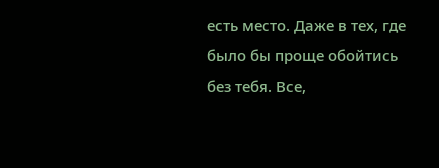есть место. Даже в тех, где было бы проще обойтись без тебя. Все,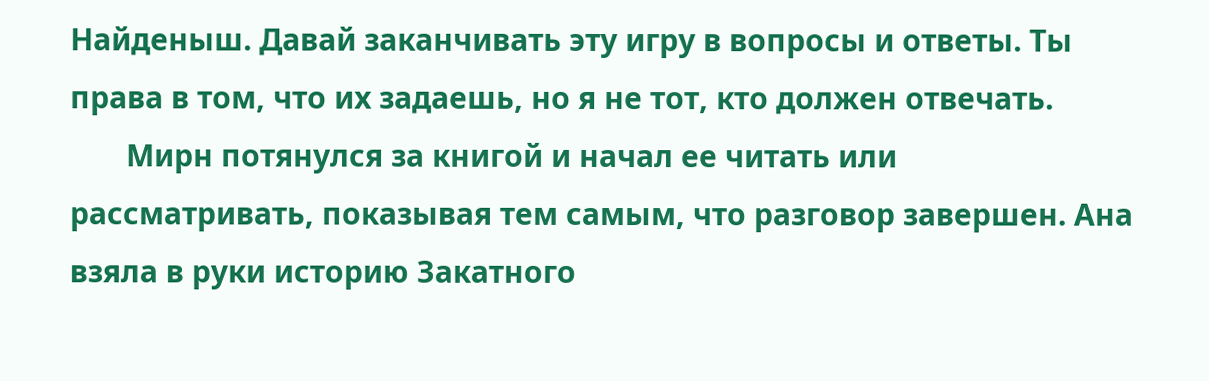Найденыш. Давай заканчивать эту игру в вопросы и ответы. Ты права в том, что их задаешь, но я не тот, кто должен отвечать.
       Мирн потянулся за книгой и начал ее читать или рассматривать, показывая тем самым, что разговор завершен. Ана взяла в руки историю Закатного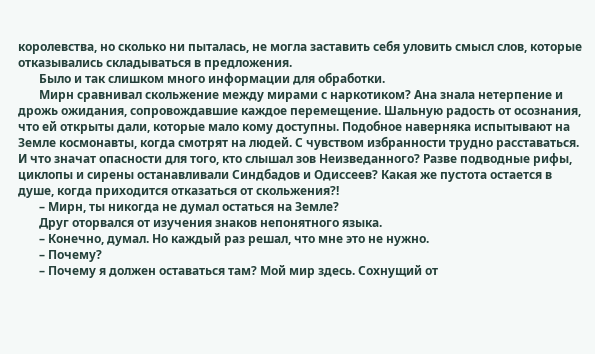королевства, но сколько ни пыталась, не могла заставить себя уловить смысл слов, которые отказывались складываться в предложения.
       Было и так слишком много информации для обработки.
       Мирн сравнивал скольжение между мирами с наркотиком? Ана знала нетерпение и дрожь ожидания, сопровождавшие каждое перемещение. Шальную радость от осознания, что ей открыты дали, которые мало кому доступны. Подобное наверняка испытывают на Земле космонавты, когда смотрят на людей. С чувством избранности трудно расставаться. И что значат опасности для того, кто слышал зов Неизведанного? Разве подводные рифы, циклопы и сирены останавливали Синдбадов и Одиссеев? Какая же пустота остается в душе, когда приходится отказаться от скольжения?!
       – Мирн, ты никогда не думал остаться на Земле?
       Друг оторвался от изучения знаков непонятного языка.
       – Конечно, думал. Но каждый раз решал, что мне это не нужно.
       – Почему?
       – Почему я должен оставаться там? Мой мир здесь. Сохнущий от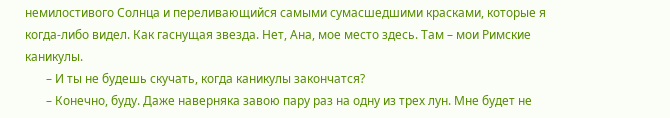немилостивого Солнца и переливающийся самыми сумасшедшими красками, которые я когда-либо видел. Как гаснущая звезда. Нет, Ана, мое место здесь. Там – мои Римские каникулы.
       – И ты не будешь скучать, когда каникулы закончатся?
       – Конечно, буду. Даже наверняка завою пару раз на одну из трех лун. Мне будет не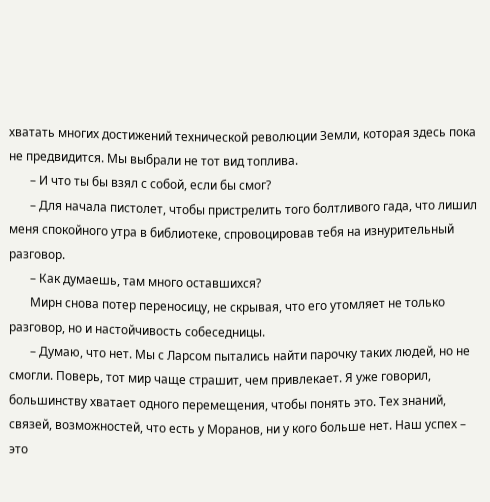хватать многих достижений технической революции Земли, которая здесь пока не предвидится. Мы выбрали не тот вид топлива.
       – И что ты бы взял с собой, если бы смог?
       – Для начала пистолет, чтобы пристрелить того болтливого гада, что лишил меня спокойного утра в библиотеке, спровоцировав тебя на изнурительный разговор.
       – Как думаешь, там много оставшихся?
       Мирн снова потер переносицу, не скрывая, что его утомляет не только разговор, но и настойчивость собеседницы.
       – Думаю, что нет. Мы с Ларсом пытались найти парочку таких людей, но не смогли. Поверь, тот мир чаще страшит, чем привлекает. Я уже говорил, большинству хватает одного перемещения, чтобы понять это. Тех знаний, связей, возможностей, что есть у Моранов, ни у кого больше нет. Наш успех – это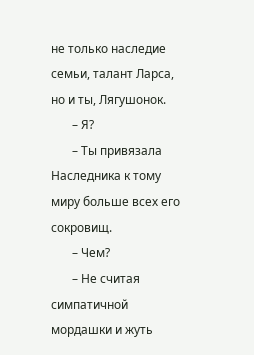не только наследие семьи, талант Ларса, но и ты, Лягушонок.
       – Я?
       – Ты привязала Наследника к тому миру больше всех его сокровищ.
       – Чем?
       – Не считая симпатичной мордашки и жуть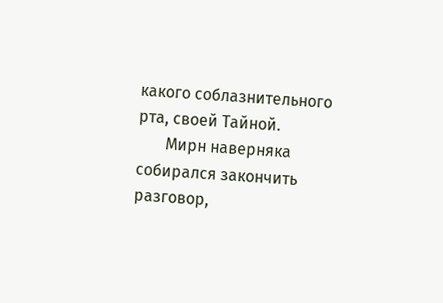какого соблазнительного рта, своей Тайной.
       Мирн наверняка собирался закончить разговор,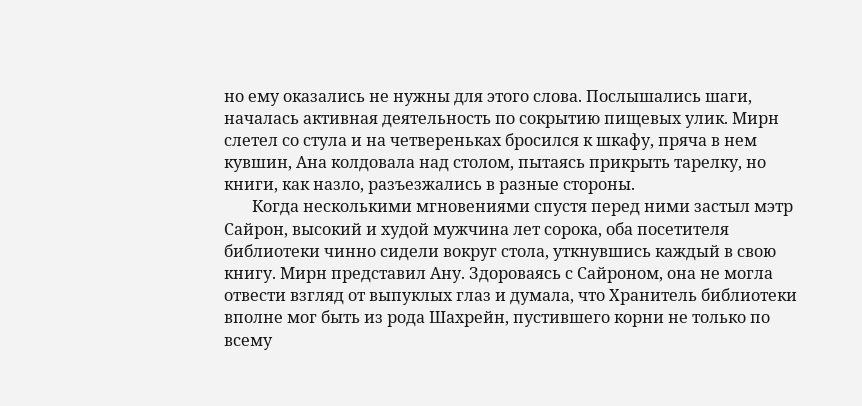но ему оказались не нужны для этого слова. Послышались шаги, началась активная деятельность по сокрытию пищевых улик. Мирн слетел со стула и на четвереньках бросился к шкафу, пряча в нем кувшин, Ана колдовала над столом, пытаясь прикрыть тарелку, но книги, как назло, разъезжались в разные стороны.
       Когда несколькими мгновениями спустя перед ними застыл мэтр Сайрон, высокий и худой мужчина лет сорока, оба посетителя библиотеки чинно сидели вокруг стола, уткнувшись каждый в свою книгу. Мирн представил Ану. Здороваясь с Сайроном, она не могла отвести взгляд от выпуклых глаз и думала, что Хранитель библиотеки вполне мог быть из рода Шахрейн, пустившего корни не только по всему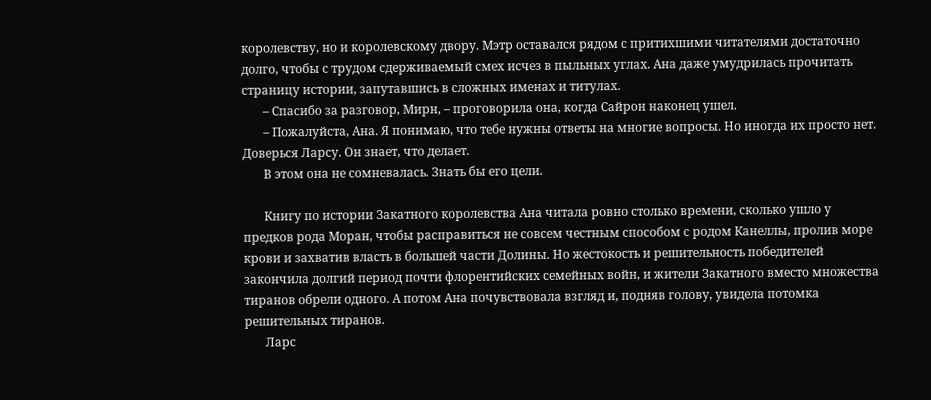королевству, но и королевскому двору. Мэтр оставался рядом с притихшими читателями достаточно долго, чтобы с трудом сдерживаемый смех исчез в пыльных углах. Ана даже умудрилась прочитать страницу истории, запутавшись в сложных именах и титулах.
       – Спасибо за разговор, Мирн, – проговорила она, когда Сайрон наконец ушел.
       – Пожалуйста, Ана. Я понимаю, что тебе нужны ответы на многие вопросы. Но иногда их просто нет. Доверься Ларсу. Он знает, что делает.
       В этом она не сомневалась. Знать бы его цели.

       Книгу по истории Закатного королевства Ана читала ровно столько времени, сколько ушло у предков рода Моран, чтобы расправиться не совсем честным способом с родом Канеллы, пролив море крови и захватив власть в большей части Долины. Но жестокость и решительность победителей закончила долгий период почти флорентийских семейных войн, и жители Закатного вместо множества тиранов обрели одного. А потом Ана почувствовала взгляд и, подняв голову, увидела потомка решительных тиранов.
       Ларс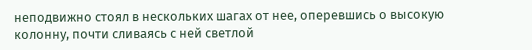неподвижно стоял в нескольких шагах от нее, оперевшись о высокую колонну, почти сливаясь с ней светлой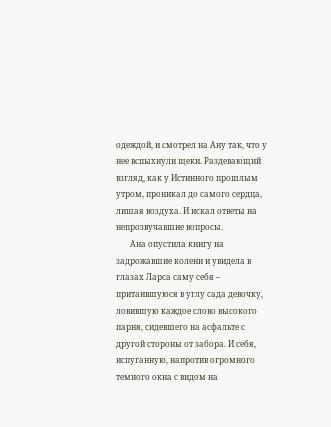одеждой, и смотрел на Ану так, что у нее вспыхнули щеки. Раздевающий взгляд, как у Истинного прошлым утром, проникал до самого сердца, лишая воздуха. И искал ответы на непрозвучавшие вопросы.
       Ана опустила книгу на задрожавшие колени и увидела в глазах Ларса саму себя – притаившуюся в углу сада девочку, ловившую каждое слово высокого парня, сидевшего на асфальте с другой стороны от забора. И себя, испуганную, напротив огромного темного окна с видом на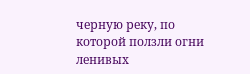черную реку, по которой ползли огни ленивых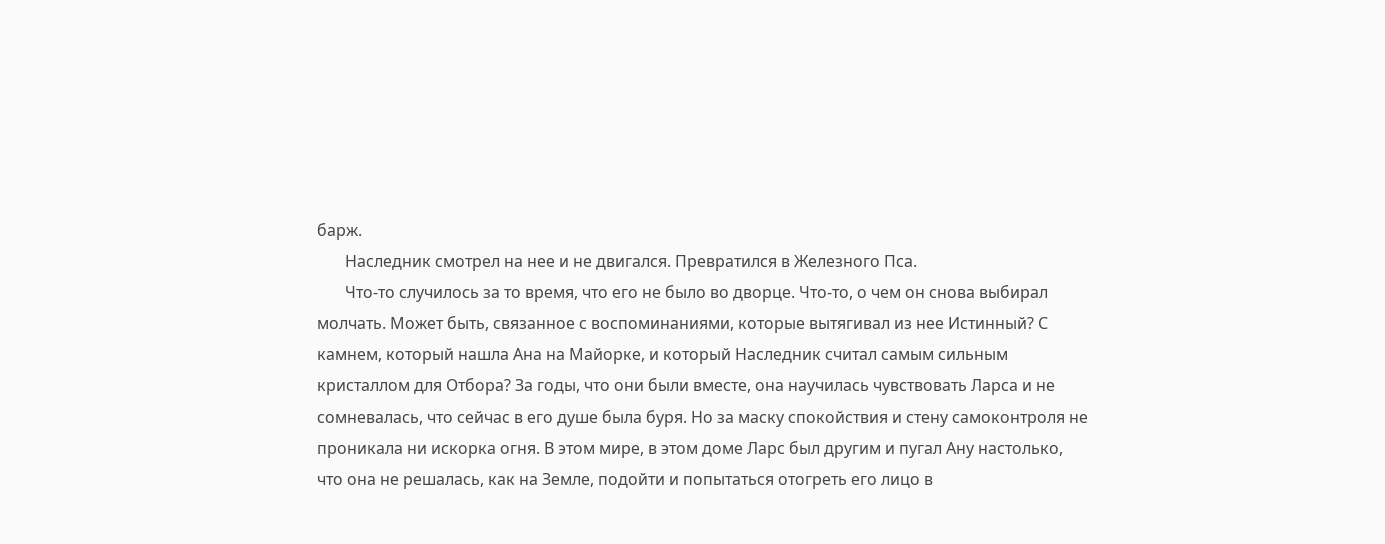барж.
       Наследник смотрел на нее и не двигался. Превратился в Железного Пса.
       Что-то случилось за то время, что его не было во дворце. Что-то, о чем он снова выбирал молчать. Может быть, связанное с воспоминаниями, которые вытягивал из нее Истинный? С камнем, который нашла Ана на Майорке, и который Наследник считал самым сильным кристаллом для Отбора? За годы, что они были вместе, она научилась чувствовать Ларса и не сомневалась, что сейчас в его душе была буря. Но за маску спокойствия и стену самоконтроля не проникала ни искорка огня. В этом мире, в этом доме Ларс был другим и пугал Ану настолько, что она не решалась, как на Земле, подойти и попытаться отогреть его лицо в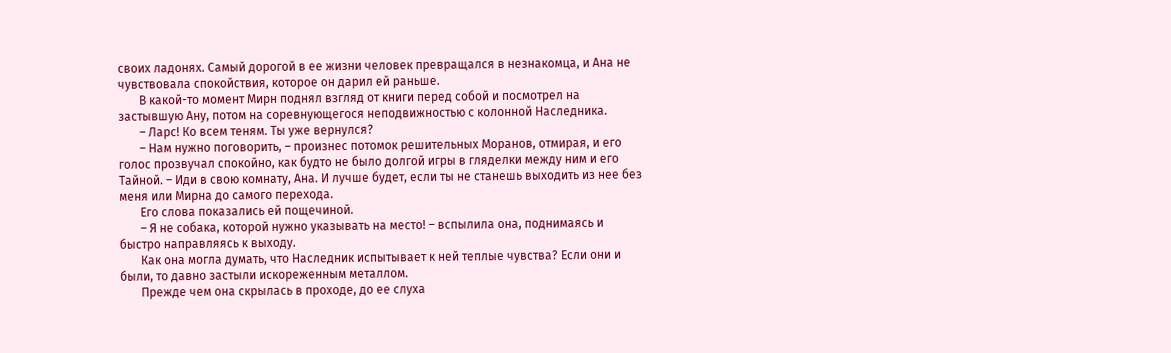своих ладонях. Самый дорогой в ее жизни человек превращался в незнакомца, и Ана не чувствовала спокойствия, которое он дарил ей раньше.
       В какой-то момент Мирн поднял взгляд от книги перед собой и посмотрел на застывшую Ану, потом на соревнующегося неподвижностью с колонной Наследника.
       – Ларс! Ко всем теням. Ты уже вернулся?
       – Нам нужно поговорить, – произнес потомок решительных Моранов, отмирая, и его голос прозвучал спокойно, как будто не было долгой игры в гляделки между ним и его Тайной. – Иди в свою комнату, Ана. И лучше будет, если ты не станешь выходить из нее без меня или Мирна до самого перехода.
       Его слова показались ей пощечиной.
       – Я не собака, которой нужно указывать на место! – вспылила она, поднимаясь и быстро направляясь к выходу.
       Как она могла думать, что Наследник испытывает к ней теплые чувства? Если они и были, то давно застыли искореженным металлом.
       Прежде чем она скрылась в проходе, до ее слуха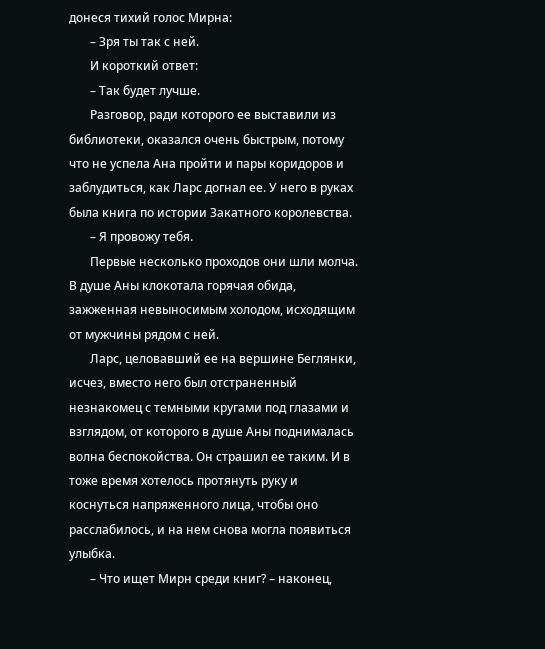донеся тихий голос Мирна:
       – Зря ты так с ней.
       И короткий ответ:
       – Так будет лучше.
       Разговор, ради которого ее выставили из библиотеки, оказался очень быстрым, потому что не успела Ана пройти и пары коридоров и заблудиться, как Ларс догнал ее. У него в руках была книга по истории Закатного королевства.
       – Я провожу тебя.
       Первые несколько проходов они шли молча. В душе Аны клокотала горячая обида, зажженная невыносимым холодом, исходящим от мужчины рядом с ней.
       Ларс, целовавший ее на вершине Беглянки, исчез, вместо него был отстраненный незнакомец с темными кругами под глазами и взглядом, от которого в душе Аны поднималась волна беспокойства. Он страшил ее таким. И в тоже время хотелось протянуть руку и коснуться напряженного лица, чтобы оно расслабилось, и на нем снова могла появиться улыбка.
       – Что ищет Мирн среди книг? – наконец,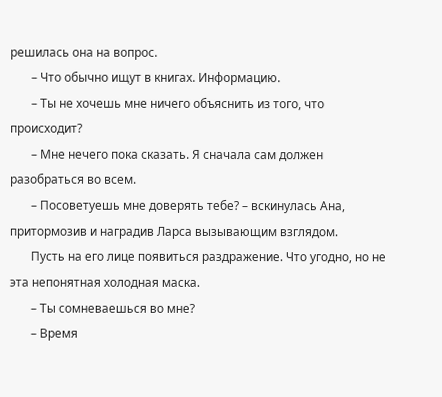решилась она на вопрос.
       – Что обычно ищут в книгах. Информацию.
       – Ты не хочешь мне ничего объяснить из того, что происходит?
       – Мне нечего пока сказать. Я сначала сам должен разобраться во всем.
       – Посоветуешь мне доверять тебе? – вскинулась Ана, притормозив и наградив Ларса вызывающим взглядом.
       Пусть на его лице появиться раздражение. Что угодно, но не эта непонятная холодная маска.
       – Ты сомневаешься во мне?
       – Время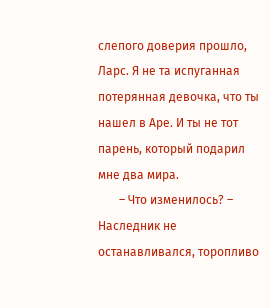слепого доверия прошло, Ларс. Я не та испуганная потерянная девочка, что ты нашел в Аре. И ты не тот парень, который подарил мне два мира.
       – Что изменилось? – Наследник не останавливался, торопливо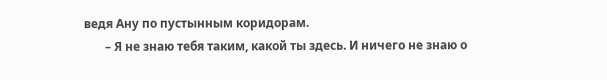ведя Ану по пустынным коридорам.
       – Я не знаю тебя таким, какой ты здесь. И ничего не знаю о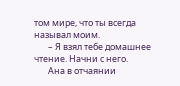том мире, что ты всегда называл моим.
       – Я взял тебе домашнее чтение. Начни с него.
       Ана в отчаянии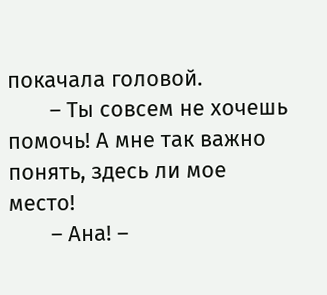покачала головой.
       – Ты совсем не хочешь помочь! А мне так важно понять, здесь ли мое место!
       – Ана! –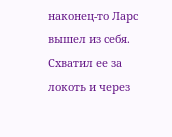наконец-то Ларс вышел из себя. Схватил ее за локоть и через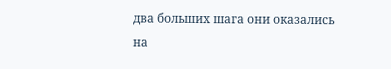два больших шага они оказались на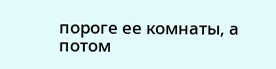пороге ее комнаты, а потом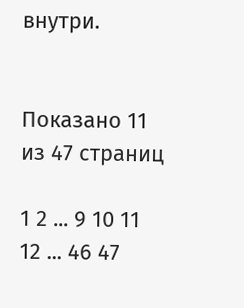внутри.


Показано 11 из 47 страниц

1 2 ... 9 10 11 12 ... 46 47